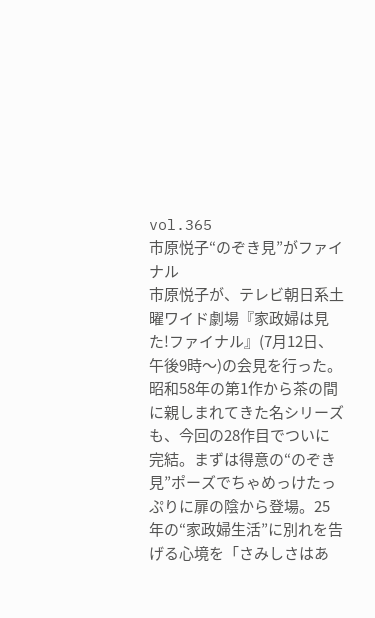vol.365
市原悦子“のぞき見”がファイナル
市原悦子が、テレビ朝日系土曜ワイド劇場『家政婦は見た!ファイナル』(7月12日、午後9時〜)の会見を行った。昭和58年の第1作から茶の間に親しまれてきた名シリーズも、今回の28作目でついに完結。まずは得意の“のぞき見”ポーズでちゃめっけたっぷりに扉の陰から登場。25年の“家政婦生活”に別れを告げる心境を「さみしさはあ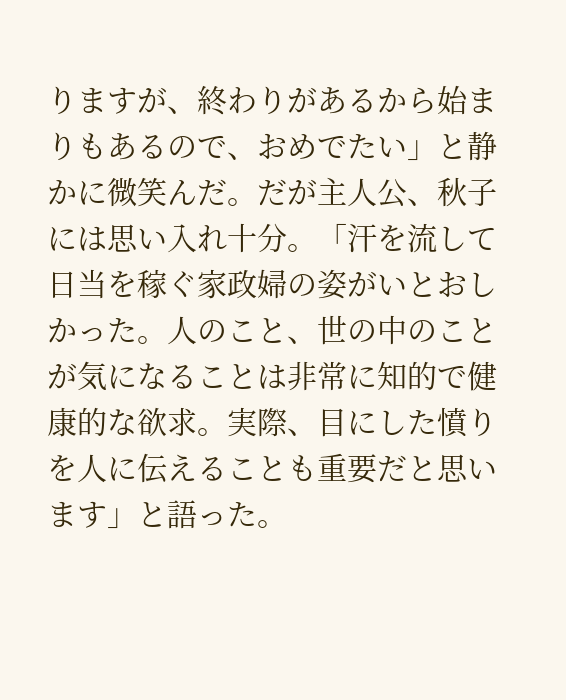りますが、終わりがあるから始まりもあるので、おめでたい」と静かに微笑んだ。だが主人公、秋子には思い入れ十分。「汗を流して日当を稼ぐ家政婦の姿がいとおしかった。人のこと、世の中のことが気になることは非常に知的で健康的な欲求。実際、目にした憤りを人に伝えることも重要だと思います」と語った。